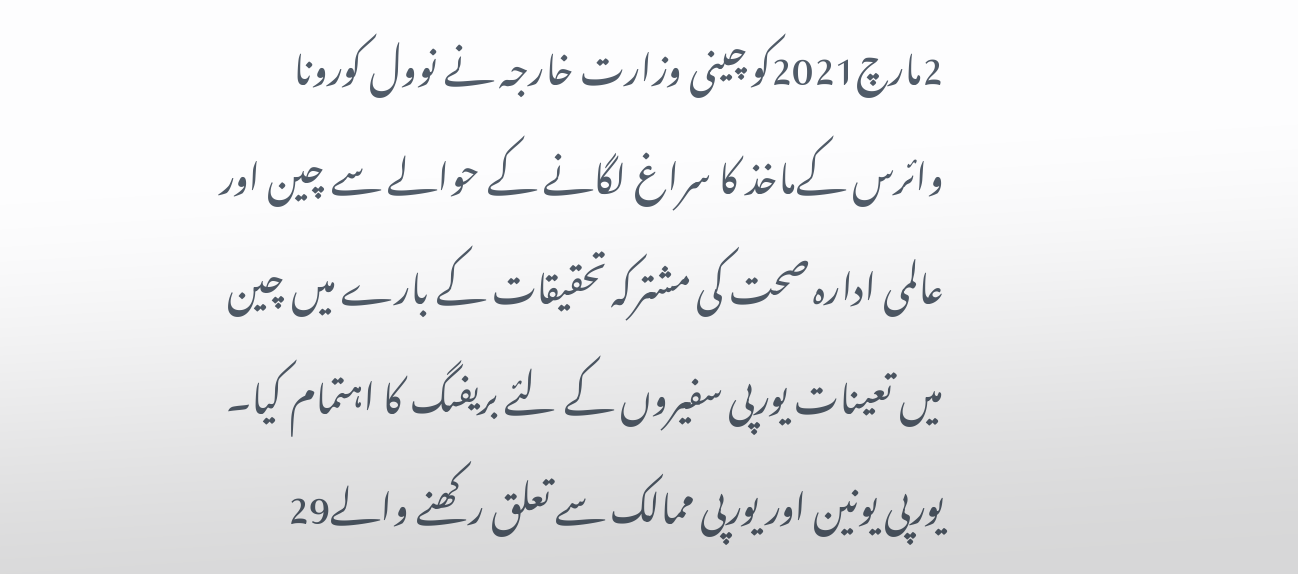2مارچ2021کو چینی وزارت خارجہ نے نوول کورونا وائرس کےماخذ کا سراغ لگانے کے حوالے سے چین اور عالمی ادارہ صحت کی مشترکہ تحقیقات کے بارے میں چین میں تعینات یورپی سفیروں کے لئے بریفںگ کا اہتمام کیا۔ یورپی یونین اور یورپی ممالک سے تعلق رکھنے والے29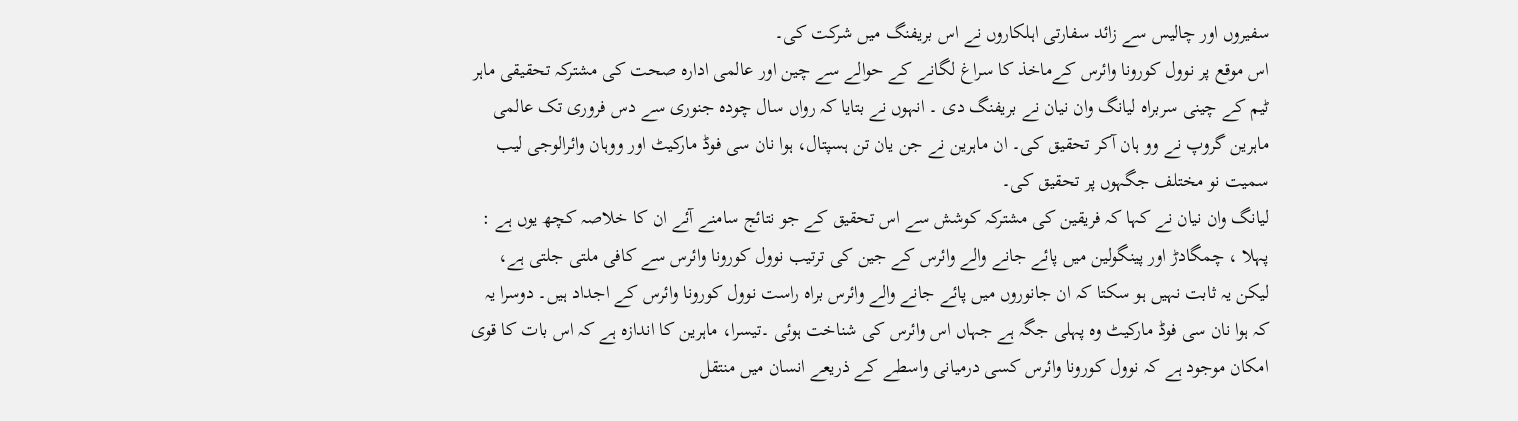سفیروں اور چالیس سے زائد سفارتی اہلکاروں نے اس بریفنگ میں شرکت کی۔
اس موقع پر نوول کورونا وائرس کےماخذ کا سراغ لگانے کے حوالے سے چین اور عالمی ادارہ صحت کی مشترکہ تحقیقی ماہر ٹیم کے چینی سربراہ لیانگ وان نیان نے بریفنگ دی ۔ انہوں نے بتایا کہ رواں سال چودہ جنوری سے دس فروری تک عالمی ماہرین گروپ نے وو ہان آکر تحقیق کی۔ ان ماہرین نے جن یان تن ہسپتال، ہوا نان سی فوڈ مارکیٹ اور ووہان وائرالوجی لیب سمیت نو مختلف جگہوں پر تحقیق کی۔
لیانگ وان نیان نے کہا کہ فریقین کی مشترکہ کوشش سے اس تحقیق کے جو نتائج سامنے آئے ان کا خلاصہ کچھ یوں ہے : پہلا ، چمگادڑ اور پینگولین میں پائے جانے والے وائرس کے جین کی ترتیب نوول کورونا وائرس سے کافی ملتی جلتی ہے، لیکن یہ ثابت نہیں ہو سکتا کہ ان جانوروں میں پائے جانے والے وائرس براہ راست نوول کورونا وائرس کے اجداد ہیں۔ دوسرا یہ کہ ہوا نان سی فوڈ مارکیٹ وہ پہلی جگہ ہے جہاں اس وائرس کی شناخت ہوئی ۔تیسرا، ماہرین کا اندازہ ہے کہ اس بات کا قوی امکان موجود ہے کہ نوول کورونا وائرس کسی درمیانی واسطے کے ذریعے انسان میں منتقل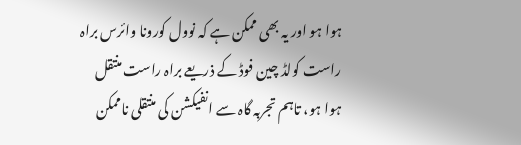ہوا ہو اور یہ بھی ممکن ہے کہ نوول کورونا وائرس براہ راست کولڈ چین فوڈ کے ذریعے براہ راست منتقل ہوا ہو، تاہم تجربہ گاہ سے انفیکشن کی منتقلی ناممکن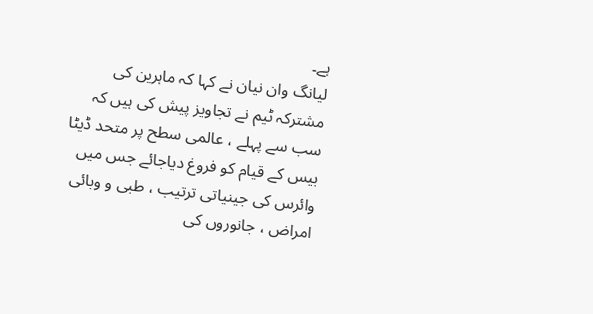ہے۔
لیانگ وان نیان نے کہا کہ ماہرین کی مشترکہ ٹیم نے تجاویز پیش کی ہیں کہ سب سے پہلے ، عالمی سطح پر متحد ڈیٹا بیس کے قیام کو فروغ دیاجائے جس میں وائرس کی جینیاتی ترتیب ، طبی و وبائی امراض ، جانوروں کی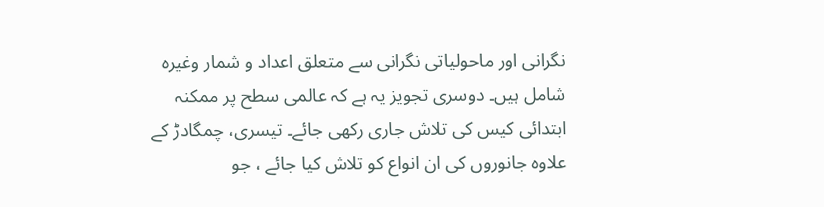نگرانی اور ماحولیاتی نگرانی سے متعلق اعداد و شمار وغیرہ شامل ہیں۔ دوسری تجویز یہ ہے کہ عالمی سطح پر ممکنہ ابتدائی کیس کی تلاش جاری رکھی جائے۔ تیسری، چمگادڑ کے علاوہ جانوروں کی ان انواع کو تلاش کیا جائے ، جو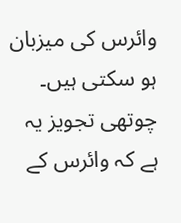وائرس کی میزبان ہو سکتی ہیں۔ چوتھی تجویز یہ ہے کہ وائرس کے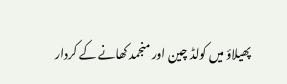پھیلاؤ میں کولڈ چین اور منجمد کھانے کے کردار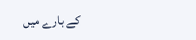کے بارے میں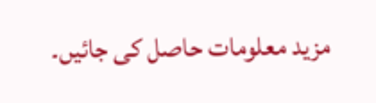مزید معلومات حاصل کی جائیں۔